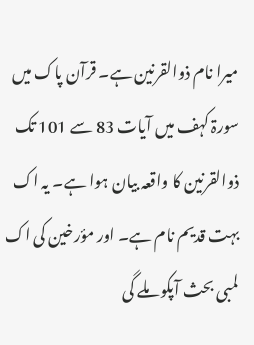میرا نام ذوالقرنین ہے۔ قرآن پاک میں سورۃ کہف میں آیات 83 سے 101 تک ذوالقرنین کا واقعہ بیان ہوا ہے۔ یہ اک بہت قدیم نام ہے۔ اور مؤرخین کی اک لمبی بحث آپکو ملے گی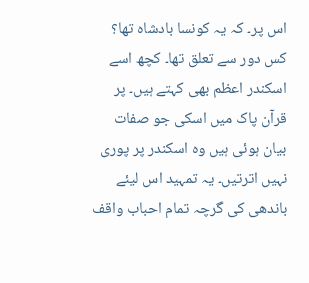اس پر۔ کہ یہ کونسا بادشاہ تھا؟ کس دور سے تعلق تھا۔ کچھ اسے اسکندر اعظم بھی کہتے ہیں۔ پر قرآن پاک میں اسکی جو صفات بیان ہوئی ہیں وہ اسکندر پر پوری نہیں اترتیں۔ یہ تمہید اس لیئے باندھی کی گرچہ تمام احباب واقف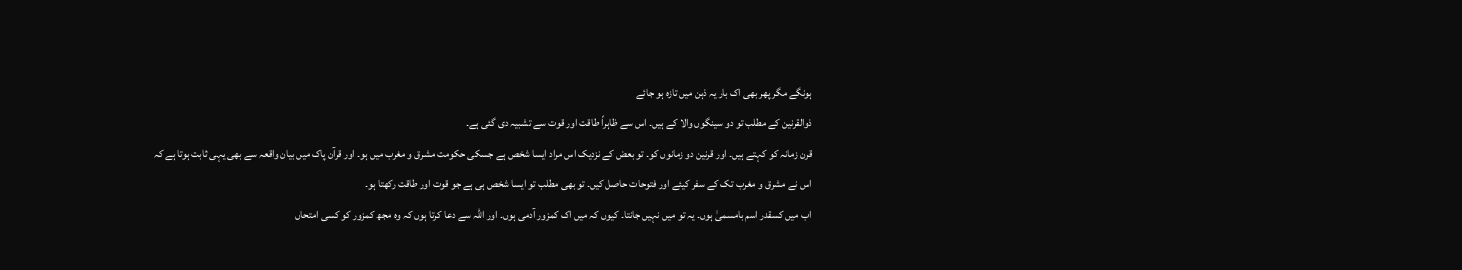ہونگے مگر پھر بھی اک بار یہ ذہن میں تازہ ہو جائے
ذوالقرنین کے مطلب تو دو سینگوں والا کے ہیں۔ اس سے ظاہراً طاقت اور قوت سے تشبیہ دی گئی ہے۔
قرن زمانہ کو کہتے ہیں۔ اور قرنین دو زمانوں کو۔ تو بعض کے نزدیک اس مراد ایسا شخص ہے جسکی حکومت مشرق و مغرب میں ہو۔ اور قرآن پاک میں بیان واقعہ سے بھی یہی ثابت ہوتا ہے کہ اس نے مشرق و مغرب تک کے سفر کیئے اور فتوحات حاصل کیں۔ تو بھی مطلب تو ایسا شخص ہی ہے جو قوت اور طاقت رکھتا ہو۔
اب میں کسقدر اسم بامسمیٰ ہوں۔ یہ تو میں نہیں جانتا۔ کیوں کہ میں اک کمزور آدمی ہوں۔ اور اللہ سے دعا کرتا ہوں کہ وہ مجھ کمزور کو کسی امتحاں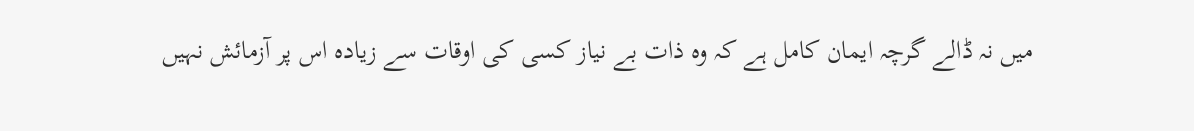میں نہ ڈالے گرچہ ایمان کامل ہے کہ وہ ذات بے نیاز کسی کی اوقات سے زیادہ اس پر آزمائش نہیں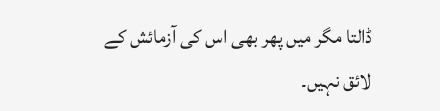ڈالتا مگر میں پھر بھی اس کی آزمائش کے لائق نہیں۔